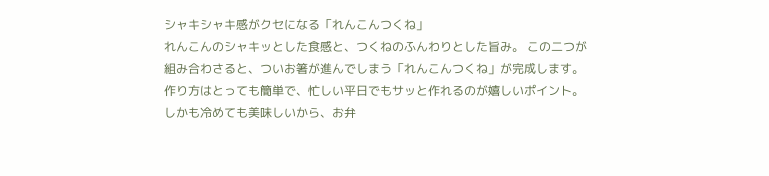シャキシャキ感がクセになる「れんこんつくね」
れんこんのシャキッとした食感と、つくねのふんわりとした旨み。 この二つが組み合わさると、ついお箸が進んでしまう「れんこんつくね」が完成します。
作り方はとっても簡単で、忙しい平日でもサッと作れるのが嬉しいポイント。 しかも冷めても美味しいから、お弁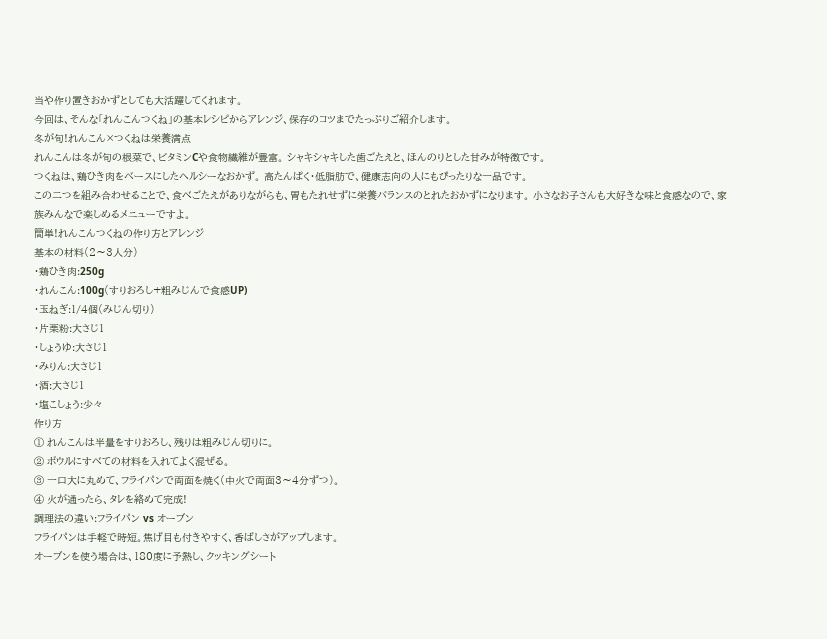当や作り置きおかずとしても大活躍してくれます。
今回は、そんな「れんこんつくね」の基本レシピからアレンジ、保存のコツまでたっぷりご紹介します。
冬が旬!れんこん×つくねは栄養満点
れんこんは冬が旬の根菜で、ビタミンCや食物繊維が豊富。 シャキシャキした歯ごたえと、ほんのりとした甘みが特徴です。
つくねは、鶏ひき肉をベースにしたヘルシーなおかず。 高たんぱく・低脂肪で、健康志向の人にもぴったりな一品です。
この二つを組み合わせることで、食べごたえがありながらも、胃もたれせずに栄養バランスのとれたおかずになります。 小さなお子さんも大好きな味と食感なので、家族みんなで楽しめるメニューですよ。
簡単!れんこんつくねの作り方とアレンジ
基本の材料(2〜3人分)
・鶏ひき肉:250g
・れんこん:100g(すりおろし+粗みじんで食感UP)
・玉ねぎ:1/4個(みじん切り)
・片栗粉:大さじ1
・しょうゆ:大さじ1
・みりん:大さじ1
・酒:大さじ1
・塩こしょう:少々
作り方
① れんこんは半量をすりおろし、残りは粗みじん切りに。
② ボウルにすべての材料を入れてよく混ぜる。
③ 一口大に丸めて、フライパンで両面を焼く(中火で両面3〜4分ずつ)。
④ 火が通ったら、タレを絡めて完成!
調理法の違い:フライパン vs オーブン
フライパンは手軽で時短。焦げ目も付きやすく、香ばしさがアップします。
オーブンを使う場合は、180度に予熱し、クッキングシート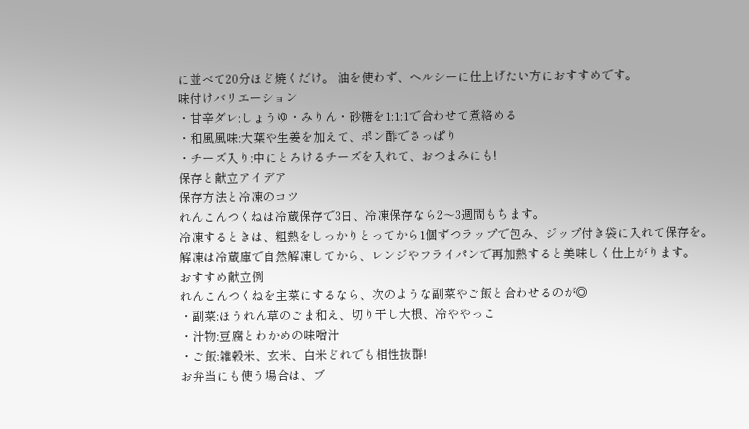に並べて20分ほど焼くだけ。 油を使わず、ヘルシーに仕上げたい方におすすめです。
味付けバリエーション
・甘辛ダレ:しょうゆ・みりん・砂糖を1:1:1で合わせて煮絡める
・和風風味:大葉や生姜を加えて、ポン酢でさっぱり
・チーズ入り:中にとろけるチーズを入れて、おつまみにも!
保存と献立アイデア
保存方法と冷凍のコツ
れんこんつくねは冷蔵保存で3日、冷凍保存なら2〜3週間もちます。
冷凍するときは、粗熱をしっかりとってから1個ずつラップで包み、ジップ付き袋に入れて保存を。 解凍は冷蔵庫で自然解凍してから、レンジやフライパンで再加熱すると美味しく仕上がります。
おすすめ献立例
れんこんつくねを主菜にするなら、次のような副菜やご飯と合わせるのが◎
・副菜:ほうれん草のごま和え、切り干し大根、冷ややっこ
・汁物:豆腐とわかめの味噌汁
・ご飯:雑穀米、玄米、白米どれでも相性抜群!
お弁当にも使う場合は、ブ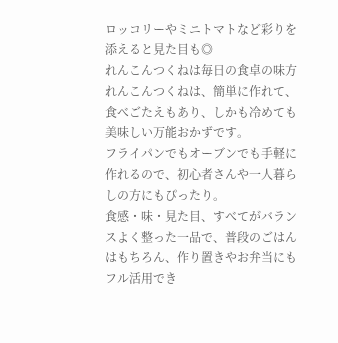ロッコリーやミニトマトなど彩りを添えると見た目も◎
れんこんつくねは毎日の食卓の味方
れんこんつくねは、簡単に作れて、食べごたえもあり、しかも冷めても美味しい万能おかずです。
フライパンでもオーブンでも手軽に作れるので、初心者さんや一人暮らしの方にもぴったり。
食感・味・見た目、すべてがバランスよく整った一品で、普段のごはんはもちろん、作り置きやお弁当にもフル活用でき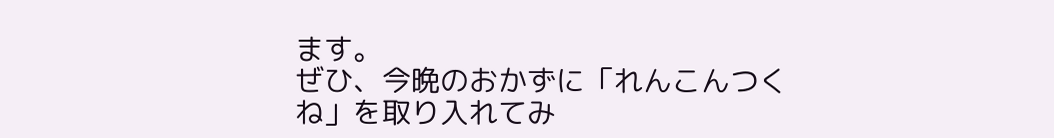ます。
ぜひ、今晩のおかずに「れんこんつくね」を取り入れてみ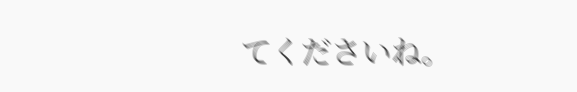てくださいね。